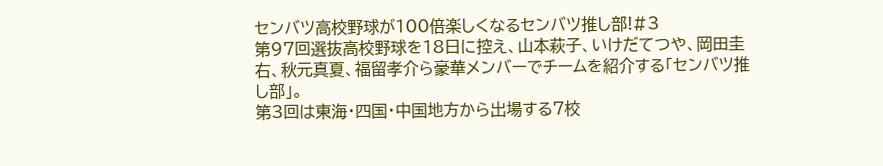センバツ高校野球が100倍楽しくなるセンバツ推し部!#3
第97回選抜高校野球を18日に控え、山本萩子、いけだてつや、岡田圭右、秋元真夏、福留孝介ら豪華メンバーでチームを紹介する「センバツ推し部」。
第3回は東海・四国・中国地方から出場する7校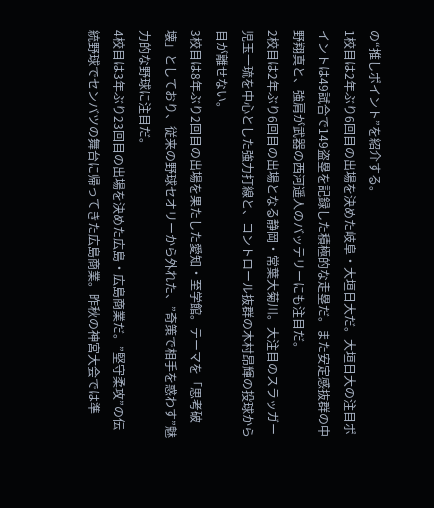の“推しポイント”を紹介する。
1校目は2年ぶり6回目の出場を決めた岐阜・大垣日大だ。大垣日大の注目ポイントは49試合で149盗塁を記録した積極的な走塁だ。また安定感抜群の中野翔真と、強肩が武器の西河遥人のバッテリーにも注目だ。
2校目は2年ぶり6回目の出場となる静岡・常葉大菊川。大注目のスラッガー 児玉一琉を中心とした強力打線と、コントロール抜群の木村昂輝の投球から目が離せない。
3校目は8年ぶり2回目の出場を果たした愛知・至学館。テーマを「思考破壊」としており、従来の野球セオリーから外れた、”奇策で相手を惑わす”魅力的な野球に注目だ。
4校目は3年ぶり23回目の出場を決めた広島・広島商業だ。”堅守柔攻”の伝統野球でセンバツの舞台に帰ってきた広島商業。昨秋の神宮大会では準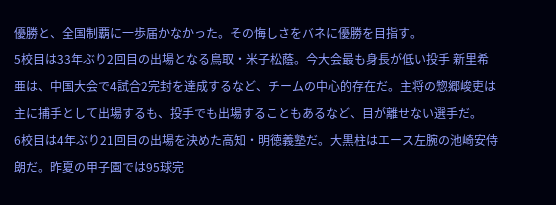優勝と、全国制覇に一歩届かなかった。その悔しさをバネに優勝を目指す。
5校目は33年ぶり2回目の出場となる鳥取・米子松蔭。今大会最も身長が低い投手 新里希亜は、中国大会で4試合2完封を達成するなど、チームの中心的存在だ。主将の惣郷峻吏は主に捕手として出場するも、投手でも出場することもあるなど、目が離せない選手だ。
6校目は4年ぶり21回目の出場を決めた高知・明徳義塾だ。大黒柱はエース左腕の池崎安侍朗だ。昨夏の甲子園では95球完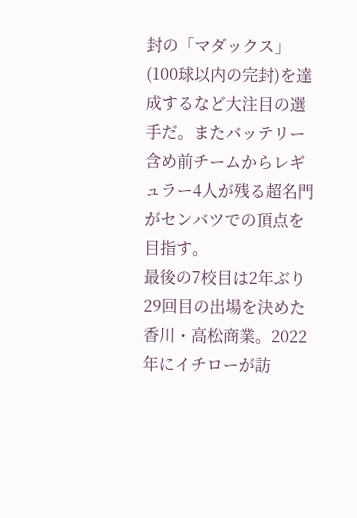封の「マダックス」(100球以内の完封)を達成するなど大注目の選手だ。またバッテリー含め前チームからレギュラー4人が残る超名門がセンバツでの頂点を目指す。
最後の7校目は2年ぶり29回目の出場を決めた香川・高松商業。2022年にイチローが訪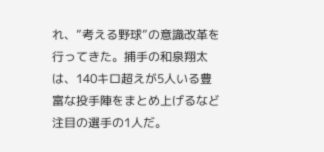れ、”考える野球”の意識改革を行ってきた。捕手の和泉翔太は、140キロ超えが5人いる豊富な投手陣をまとめ上げるなど注目の選手の1人だ。